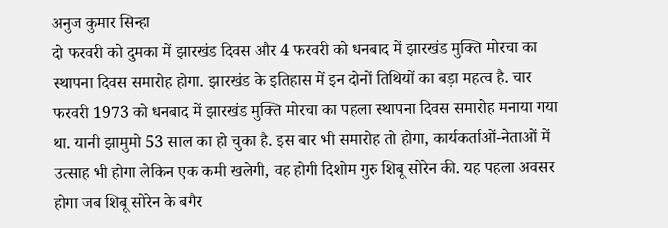अनुज कुमार सिन्हा
दो फरवरी को दुमका में झारखंड दिवस और 4 फरवरी को धनबाद में झारखंड मुक्ति मोरचा का स्थापना दिवस समारोह होगा. झारखंड के इतिहास में इन दोनों तिथियों का बड़ा महत्व है. चार फरवरी 1973 को धनबाद में झारखंड मुक्ति मोरचा का पहला स्थापना दिवस समारोह मनाया गया था. यानी झामुमो 53 साल का हो चुका है. इस बार भी समारोह तो होगा, कार्यकर्ताओं-नेताओं में उत्साह भी होगा लेकिन एक कमी खलेगी, वह होगी दिशोम गुरु शिबू सोरेन की. यह पहला अवसर होगा जब शिबू सोरेन के बगैर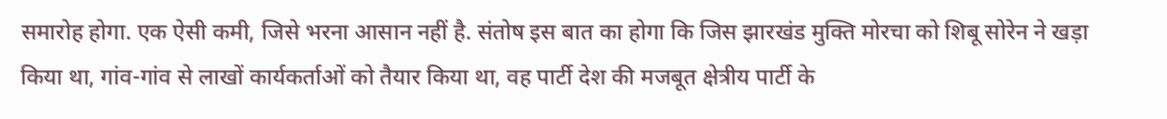समारोह होगा. एक ऐसी कमी, जिसे भरना आसान नहीं है. संतोष इस बात का होगा कि जिस झारखंड मुक्ति मोरचा को शिबू सोरेन ने खड़ा किया था, गांव-गांव से लाखों कार्यकर्ताओं को तैयार किया था, वह पार्टी देश की मजबूत क्षेत्रीय पार्टी के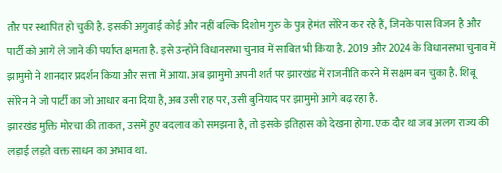तौर पर स्थापित हो चुकी है. इसकी अगुवाई कोई और नहीं बल्कि दिशोम गुरु के पुत्र हेमंत सोरेन कर रहे हैं, जिनके पास विजन है और पार्टी को आगे ले जाने की पर्याप्त क्षमता है. इसे उन्होंने विधानसभा चुनाव में साबित भी किया है. 2019 और 2024 के विधानसभा चुनाव में झामुमो ने शानदार प्रदर्शन किया और सत्ता में आया. अब झामुमो अपनी शर्त पर झारखंड में राजनीति करने में सक्षम बन चुका है. शिबू सोरेन ने जो पार्टी का जो आधार बना दिया है,अब उसी राह पर, उसी बुनियाद पर झामुमो आगे बढ़ रहा है.
झारखंड मुक्ति मोरचा की ताकत, उसमें हुए बदलाव को समझना है, तो इसके इतिहास को देखना होगा. एक दौर था जब अलग राज्य की लड़ाई लड़ते वक्त साधन का अभाव था.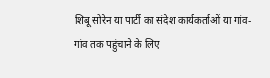शिबू सोरेन या पार्टी का संदेश कार्यकर्ताओं या गांव-गांव तक पहुंचाने के लिए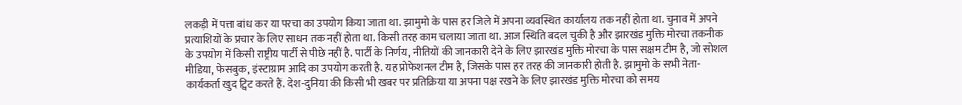लकड़ी में पत्ता बांध कर या परचा का उपयोग किया जाता था. झामुमो के पास हर जिले में अपना व्यवस्थित कार्यालय तक नहीं होता था. चुनाव में अपने प्रत्याशियों के प्रचार के लिए साधन तक नहीं होता था. किसी तरह काम चलाया जाता था. आज स्थिति बदल चुकी है और झारखंड मुक्ति मोरचा तकनीक के उपयोग में किसी राष्ट्रीय पार्टी से पीछे नहीं है. पार्टी के निर्णय, नीतियों की जानकारी देने के लिए झारखंड मुक्ति मोरचा के पास सक्षम टीम है, जो सोशल मीडिया, फेसबुक, इंस्टाग्राम आदि का उपयोग करती है. यह प्रोफेशनल टीम है, जिसके पास हर तरह की जानकारी होती है. झामुमो के सभी नेता-कार्यकर्ता खुद ट्विट करते हैं. देश-दुनिया की किसी भी खबर पर प्रतिक्रिया या अपना पक्ष रखने के लिए झारखंड मुक्ति मोरचा को समय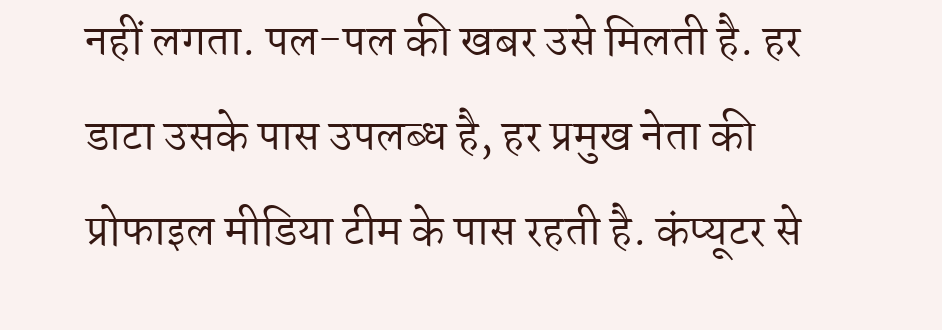नहीं लगता. पल-पल की खबर उसे मिलती है. हर डाटा उसके पास उपलब्ध है, हर प्रमुख नेता की प्रोफाइल मीडिया टीम के पास रहती है. कंप्यूटर से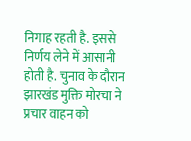निगाह रहती है. इससे निर्णय लेने में आसानी होती है. चुनाव के दौरान झारखंड मुक्ति मोरचा ने प्रचार वाहन को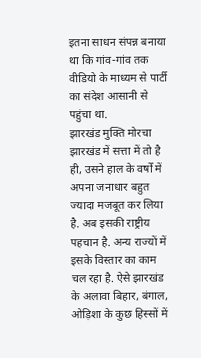इतना साधन संपन्न बनाया था कि गांव-गांव तक वीडियो के माध्यम से पार्टी का संदेश आसानी से पहुंचा था.
झारखंड मुक्ति मोरचा झारखंड में सत्ता में तो है ही, उसने हाल के वर्षों में अपना जनाधार बहुत ज्यादा मजबूत कर लिया है. अब इसकी राष्ट्रीय पहचान है. अन्य राज्यों में इसके विस्तार का काम चल रहा है. ऐसे झारखंड के अलावा बिहार, बंगाल, ओड़िशा के कुछ हिस्सों में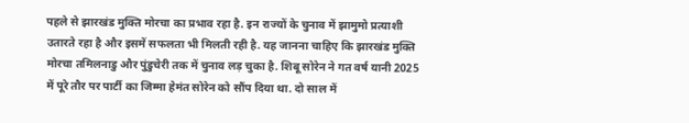पहले से झारखंड मुक्ति मोरचा का प्रभाव रहा है. इन राज्यों के चुनाव में झामुमो प्रत्याशी उतारते रहा है और इसमें सफलता भी मिलती रही है. यह जानना चाहिए कि झारखंड मुक्ति मोरचा तमिलनाडु और पुंडुचेरी तक में चुनाव लड़ चुका है. शिबू सोरेन ने गत वर्ष यानी 2025 में पूरे तौर पर पार्टी का जिम्मा हेमंत सोरेन को सौंप दिया था. दो साल में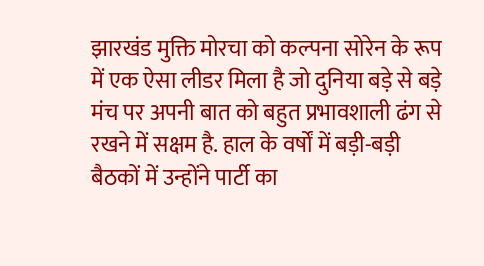झारखंड मुक्ति मोरचा को कल्पना सोरेन के रूप में एक ऐसा लीडर मिला है जो दुनिया बड़े से बड़े मंच पर अपनी बात को बहुत प्रभावशाली ढंग से रखने में सक्षम है. हाल के वर्षों में बड़ी-बड़ी बैठकों में उन्होंने पार्टी का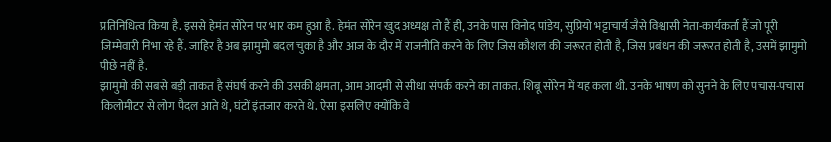प्रतिनिधित्व किया है. इससे हेमंत सोरेन पर भार कम हुआ है. हेमंत सोरेन खुद अध्यक्ष तो हैं ही, उनके पास विनोद पांडेय, सुप्रियो भट्टाचार्य जैसे विश्वासी नेता-कार्यकर्ता हैं जो पूरी जिम्मेवारी निभा रहे हैं. जाहिर है अब झामुमो बदल चुका है और आज के दौर में राजनीति करने के लिए जिस कौशल की जरूरत होती है, जिस प्रबंधन की जरूरत होती है, उसमें झामुमो पीछे नहीं है.
झामुमो की सबसे बड़ी ताकत है संघर्ष करने की उसकी क्षमता, आम आदमी से सीधा संपर्क करने का ताकत. शिबू सोरेन में यह कला थी. उनके भाषण को सुनने के लिए पचास-पचास किलोमीटर से लोग पैदल आते थे, घंटों इंतजार करते थे. ऐसा इसलिए क्योंकि वे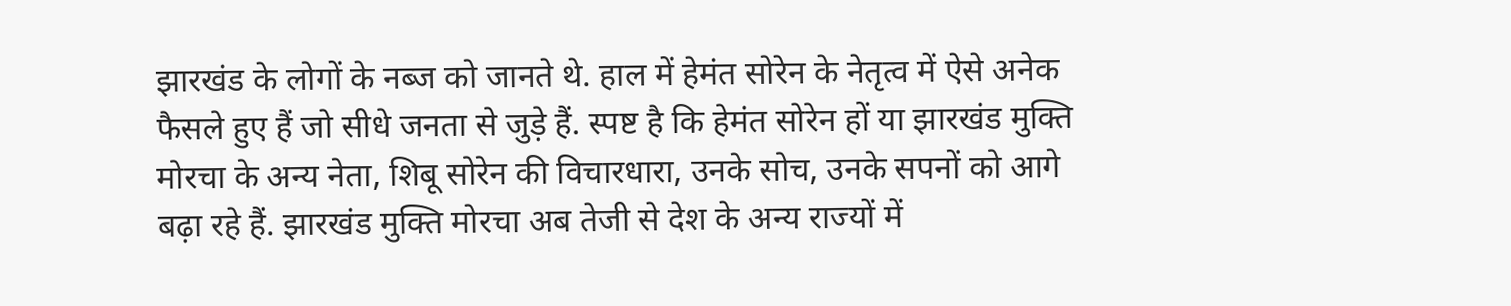झारखंड के लोगों के नब्ज को जानते थे. हाल में हेमंत सोरेन के नेतृत्व में ऐसे अनेक फैसले हुए हैं जो सीधे जनता से जुड़े हैं. स्पष्ट है कि हेमंत सोरेन हों या झारखंड मुक्ति मोरचा के अन्य नेता, शिबू सोरेन की विचारधारा, उनके सोच, उनके सपनों को आगे बढ़ा रहे हैं. झारखंड मुक्ति मोरचा अब तेजी से देश के अन्य राज्यों में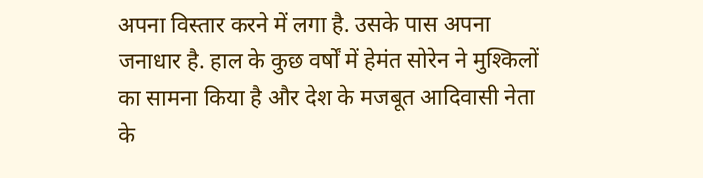अपना विस्तार करने में लगा है. उसके पास अपना जनाधार है. हाल के कुछ वर्षों में हेमंत सोरेन ने मुश्किलों का सामना किया है और देश के मजबूत आदिवासी नेता के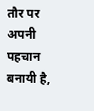तौर पर अपनी पहचान बनायी है,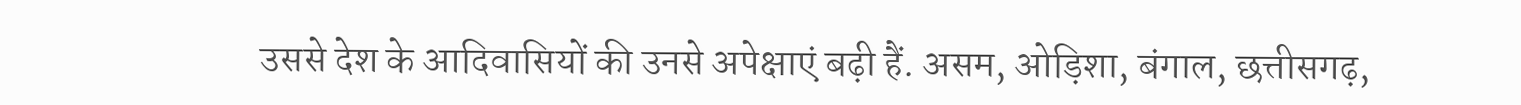उससे देश के आदिवासियों की उनसे अपेक्षाएं बढ़ी हैं. असम, ओड़िशा, बंगाल, छत्तीसगढ़,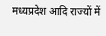मध्यप्रदेश आदि राज्यों में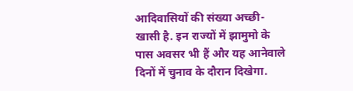आदिवासियों की संख्या अच्छी-खासी है. इन राज्यों में झामुमो के पास अवसर भी हैं और यह आनेवाले दिनों में चुनाव के दौरान दिखेगा.